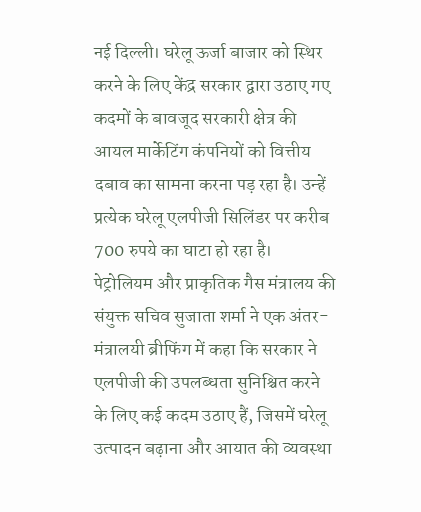नई दिल्ली। घरेलू ऊर्जा बाजार को स्थिर करने के लिए केंद्र सरकार द्वारा उठाए गए कदमों के बावजूद सरकारी क्षेत्र की आयल मार्केटिंग कंपनियों को वित्तीय दबाव का सामना करना पड़ रहा है। उन्हें प्रत्येक घरेलू एलपीजी सिलिंडर पर करीब 700 रुपये का घाटा हो रहा है।
पेट्रोलियम और प्राकृतिक गैस मंत्रालय की संयुक्त सचिव सुजाता शर्मा ने एक अंतर-मंत्रालयी ब्रीफिंग में कहा कि सरकार ने एलपीजी की उपलब्धता सुनिश्चित करने के लिए कई कदम उठाए हैं, जिसमें घरेलू उत्पादन बढ़ाना और आयात की व्यवस्था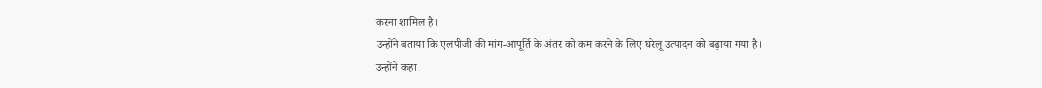करना शामिल है।
उन्होंने बताया कि एलपीजी की मांग-आपूर्ति के अंतर को कम करने के लिए घरेलू उत्पादन को बढ़ाया गया है।
उन्होंने कहा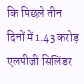कि पिछले तीन दिनों में 1.43 करोड़ एलपीजी सिलिंडर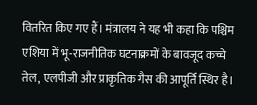वितरित किए गए हैं। मंत्रालय ने यह भी कहा कि पश्चिम एशिया में भू-राजनीतिक घटनाक्रमों के बावजूद कच्चे तेल, एलपीजी और प्राकृतिक गैस की आपूर्ति स्थिर है।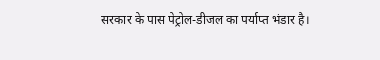सरकार के पास पेट्रोल-डीजल का पर्याप्त भंडार है।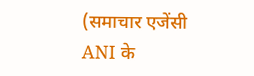(समाचार एजेंसी ANI के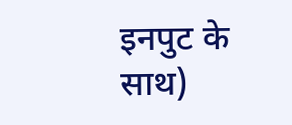इनपुट के साथ)